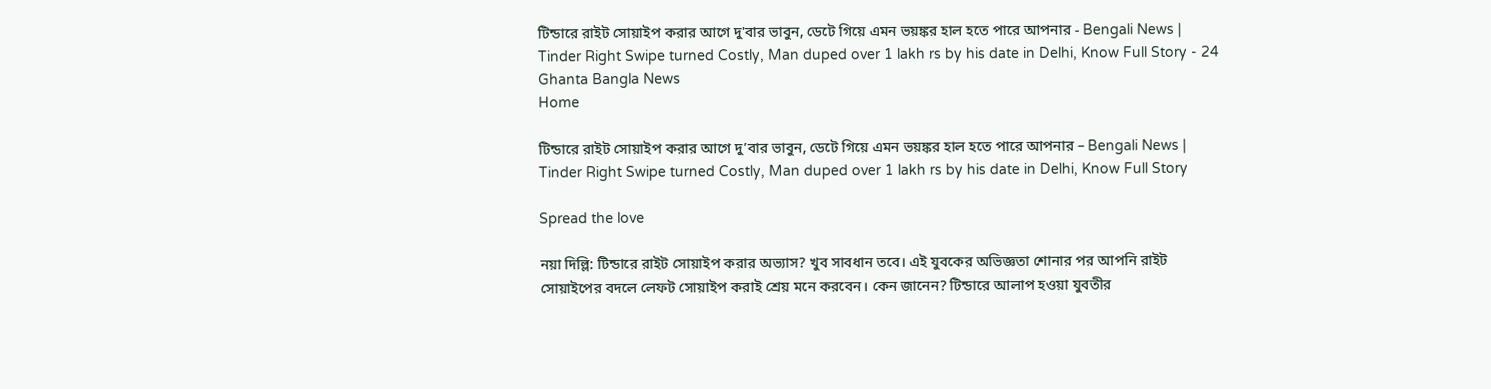টিন্ডারে রাইট সোয়াইপ করার আগে দু'বার ভাবুন, ডেটে গিয়ে এমন ভয়ঙ্কর হাল হতে পারে আপনার - Bengali News | Tinder Right Swipe turned Costly, Man duped over 1 lakh rs by his date in Delhi, Know Full Story - 24 Ghanta Bangla News
Home

টিন্ডারে রাইট সোয়াইপ করার আগে দু’বার ভাবুন, ডেটে গিয়ে এমন ভয়ঙ্কর হাল হতে পারে আপনার – Bengali News | Tinder Right Swipe turned Costly, Man duped over 1 lakh rs by his date in Delhi, Know Full Story

Spread the love

নয়া দিল্লি: টিন্ডারে রাইট সোয়াইপ করার অভ্যাস? খুব সাবধান তবে। এই যুবকের অভিজ্ঞতা শোনার পর আপনি রাইট সোয়াইপের বদলে লেফট সোয়াইপ করাই শ্রেয় মনে করবেন। কেন জানেন? টিন্ডারে আলাপ হওয়া যুবতীর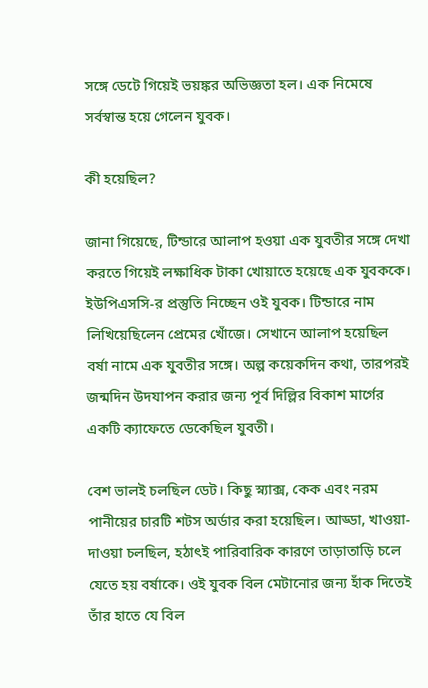সঙ্গে ডেটে গিয়েই ভয়ঙ্কর অভিজ্ঞতা হল। এক নিমেষে সর্বস্বান্ত হয়ে গেলেন যুবক।

কী হয়েছিল?

জানা গিয়েছে, টিন্ডারে আলাপ হওয়া এক যুবতীর সঙ্গে দেখা করতে গিয়েই লক্ষাধিক টাকা খোয়াতে হয়েছে এক যুবককে। ইউপিএসসি-র প্রস্তুতি নিচ্ছেন ওই যুবক। টিন্ডারে নাম লিখিয়েছিলেন প্রেমের খোঁজে। সেখানে আলাপ হয়েছিল বর্ষা নামে এক যুবতীর সঙ্গে। অল্প কয়েকদিন কথা, তারপরই জন্মদিন উদযাপন করার জন্য পূর্ব দিল্লির বিকাশ মার্গের একটি ক্যাফেতে ডেকেছিল যুবতী।

বেশ ভালই চলছিল ডেট। কিছু স্ন্যাক্স, কেক এবং নরম পানীয়ের চারটি শটস অর্ডার করা হয়েছিল। আড্ডা, খাওয়া-দাওয়া চলছিল, হঠাৎই পারিবারিক কারণে তাড়াতাড়ি চলে যেতে হয় বর্ষাকে। ওই যুবক বিল মেটানোর জন্য হাঁক দিতেই তাঁর হাতে যে বিল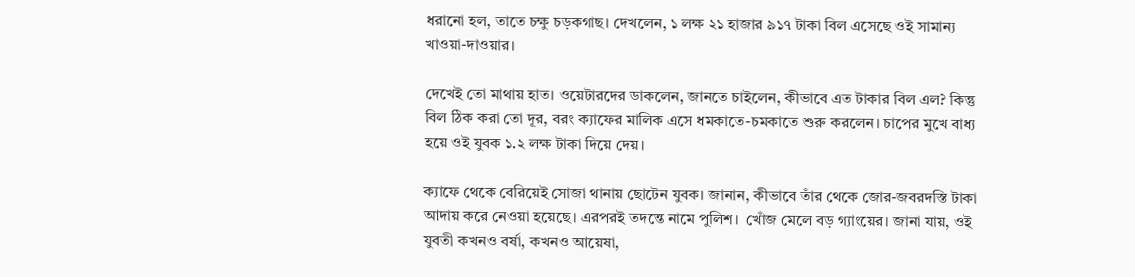ধরানো হল, তাতে চক্ষু চড়কগাছ। দেখলেন, ১ লক্ষ ২১ হাজার ৯১৭ টাকা বিল এসেছে ওই সামান্য খাওয়া-দাওয়ার।

দেখেই তো মাথায় হাত। ওয়েটারদের ডাকলেন, জানতে চাইলেন, কীভাবে এত টাকার বিল এল? কিন্তু বিল ঠিক করা তো দূর, বরং ক্যাফের মালিক এসে ধমকাতে-চমকাতে শুরু করলেন। চাপের মুখে বাধ্য হয়ে ওই যুবক ১.২ লক্ষ টাকা দিয়ে দেয়।

ক্যাফে থেকে বেরিয়েই সোজা থানায় ছোটেন যুবক। জানান, কীভাবে তাঁর থেকে জোর-জবরদস্তি টাকা আদায় করে নেওয়া হয়েছে। এরপরই তদন্তে নামে পুলিশ।  খোঁজ মেলে বড় গ্যাংয়ের। জানা যায়, ওই যুবতী কখনও বর্ষা, কখনও আয়েষা,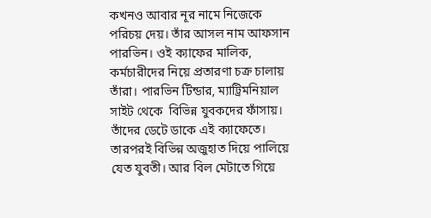কখনও আবার নূর নামে নিজেকে পরিচয় দেয়। তাঁর আসল নাম আফসান পারভিন। ওই ক্যাফের মালিক, কর্মচারীদের নিয়ে প্রতারণা চক্র চালায় তাঁরা। পারভিন টিন্ডার, ম্যাট্রিমনিয়াল সাইট থেকে  বিভিন্ন যুবকদের ফাঁসায়। তাঁদের ডেটে ডাকে এই ক্যাফেতে। তারপরই বিভিন্ন অজুহাত দিয়ে পালিয়ে যেত যুবতী। আর বিল মেটাতে গিয়ে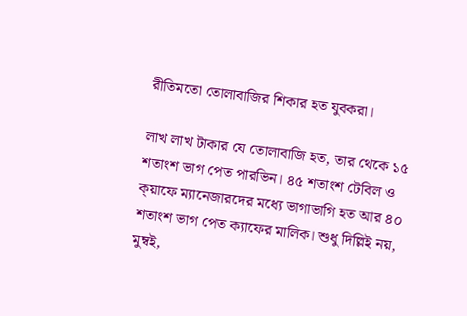রীতিমতো তোলাবাজির শিকার হত যুবকরা।

লাখ লাখ টাকার যে তোলাবাজি হত, তার থেকে ১৫ শতাংশ ভাগ পেত পারভিন। ৪৫ শতাংশ টেবিল ও ক্য়াফে ম্যানেজারদের মধ্যে ভাগাভাগি হত আর ৪০ শতাংশ ভাগ পেত ক্যাফের মালিক। শুধু দিল্লিই নয়, মুম্বই,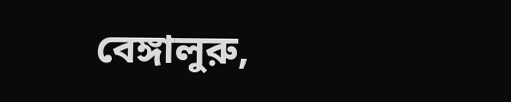বেঙ্গালুরু,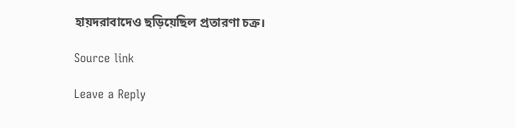হায়দরাবাদেও ছড়িয়েছিল প্রতারণা চক্র।

Source link

Leave a Reply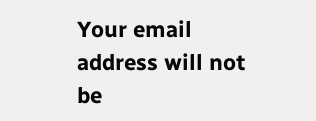Your email address will not be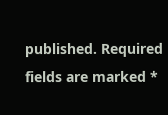published. Required fields are marked *